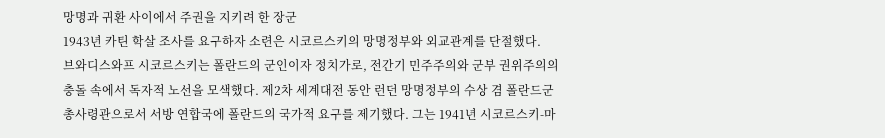망명과 귀환 사이에서 주권을 지키려 한 장군
1943년 카틴 학살 조사를 요구하자 소련은 시코르스키의 망명정부와 외교관계를 단절했다.
브와디스와프 시코르스키는 폴란드의 군인이자 정치가로, 전간기 민주주의와 군부 권위주의의 충돌 속에서 독자적 노선을 모색했다. 제2차 세계대전 동안 런던 망명정부의 수상 겸 폴란드군 총사령관으로서 서방 연합국에 폴란드의 국가적 요구를 제기했다. 그는 1941년 시코르스키-마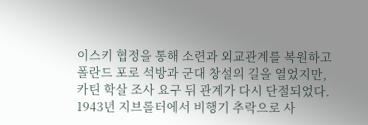이스키 협정을 통해 소련과 외교관계를 복원하고 폴란드 포로 석방과 군대 창설의 길을 열었지만, 카틴 학살 조사 요구 뒤 관계가 다시 단절되었다. 1943년 지브롤터에서 비행기 추락으로 사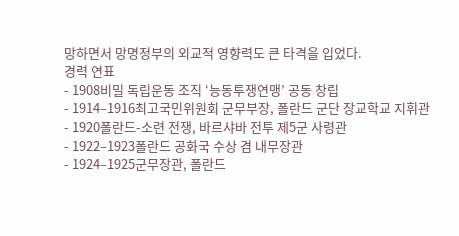망하면서 망명정부의 외교적 영향력도 큰 타격을 입었다.
경력 연표
- 1908비밀 독립운동 조직 ‘능동투쟁연맹’ 공동 창립
- 1914–1916최고국민위원회 군무부장, 폴란드 군단 장교학교 지휘관
- 1920폴란드-소련 전쟁, 바르샤바 전투 제5군 사령관
- 1922–1923폴란드 공화국 수상 겸 내무장관
- 1924–1925군무장관, 폴란드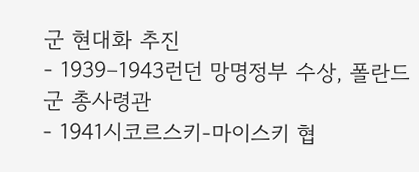군 현대화 추진
- 1939–1943런던 망명정부 수상, 폴란드군 총사령관
- 1941시코르스키-마이스키 협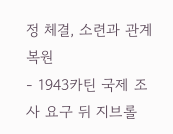정 체결, 소련과 관계 복원
- 1943카틴 국제 조사 요구 뒤 지브롤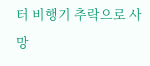터 비행기 추락으로 사망